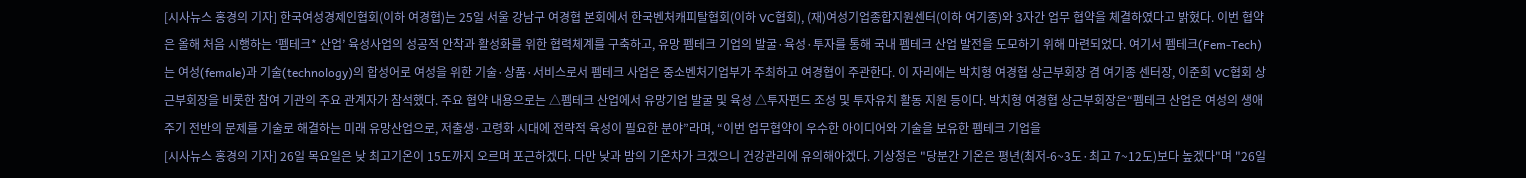[시사뉴스 홍경의 기자] 한국여성경제인협회(이하 여경협)는 25일 서울 강남구 여경협 본회에서 한국벤처캐피탈협회(이하 VC협회), (재)여성기업종합지원센터(이하 여기종)와 3자간 업무 협약을 체결하였다고 밝혔다. 이번 협약은 올해 처음 시행하는 ‘펨테크* 산업’ 육성사업의 성공적 안착과 활성화를 위한 협력체계를 구축하고, 유망 펨테크 기업의 발굴·육성·투자를 통해 국내 펨테크 산업 발전을 도모하기 위해 마련되었다. 여기서 펨테크(Fem-Tech) 는 여성(female)과 기술(technology)의 합성어로 여성을 위한 기술·상품·서비스로서 펨테크 사업은 중소벤처기업부가 주최하고 여경협이 주관한다. 이 자리에는 박치형 여경협 상근부회장 겸 여기종 센터장, 이준희 VC협회 상근부회장을 비롯한 참여 기관의 주요 관계자가 참석했다. 주요 협약 내용으로는 △펨테크 산업에서 유망기업 발굴 및 육성 △투자펀드 조성 및 투자유치 활동 지원 등이다. 박치형 여경협 상근부회장은“펨테크 산업은 여성의 생애주기 전반의 문제를 기술로 해결하는 미래 유망산업으로, 저출생·고령화 시대에 전략적 육성이 필요한 분야”라며, “이번 업무협약이 우수한 아이디어와 기술을 보유한 펨테크 기업을
[시사뉴스 홍경의 기자] 26일 목요일은 낮 최고기온이 15도까지 오르며 포근하겠다. 다만 낮과 밤의 기온차가 크겠으니 건강관리에 유의해야겠다. 기상청은 "당분간 기온은 평년(최저-6~3도·최고 7~12도)보다 높겠다"며 "26일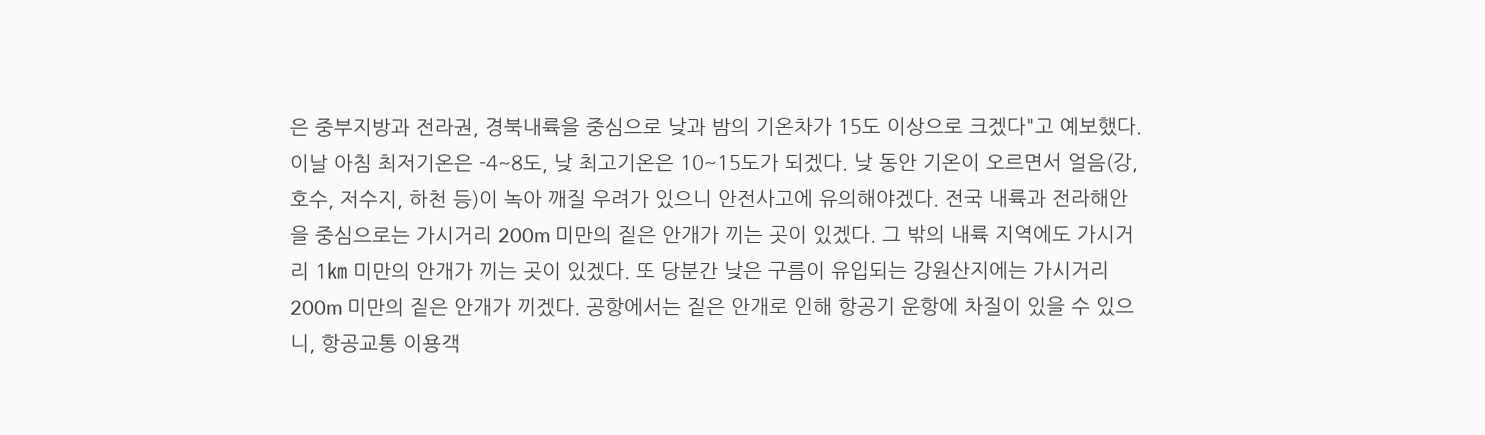은 중부지방과 전라권, 경북내륙을 중심으로 낮과 밤의 기온차가 15도 이상으로 크겠다"고 예보했다. 이날 아침 최저기온은 -4~8도, 낮 최고기온은 10~15도가 되겠다. 낮 동안 기온이 오르면서 얼음(강, 호수, 저수지, 하천 등)이 녹아 깨질 우려가 있으니 안전사고에 유의해야겠다. 전국 내륙과 전라해안을 중심으로는 가시거리 200m 미만의 짙은 안개가 끼는 곳이 있겠다. 그 밖의 내륙 지역에도 가시거리 1㎞ 미만의 안개가 끼는 곳이 있겠다. 또 당분간 낮은 구름이 유입되는 강원산지에는 가시거리 200m 미만의 짙은 안개가 끼겠다. 공항에서는 짙은 안개로 인해 항공기 운항에 차질이 있을 수 있으니, 항공교통 이용객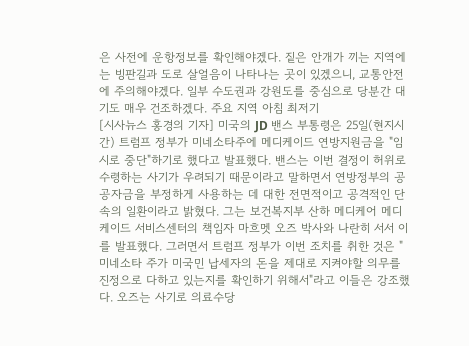은 사전에 운항정보를 확인해야겠다. 짙은 안개가 끼는 지역에는 빙판길과 도로 살얼음이 나타나는 곳이 있겠으니, 교통안전에 주의해야겠다. 일부 수도권과 강원도를 중심으로 당분간 대기도 매우 건조하겠다. 주요 지역 아침 최저기
[시사뉴스 홍경의 기자] 미국의 JD 밴스 부통령은 25일(현지시간) 트럼프 정부가 미네소타주에 메디케이드 연방지원금을 "임시로 중단"하기로 했다고 발표했다. 밴스는 이번 결정이 허위로 수령하는 사기가 우려되기 때문이라고 말하면서 연방정부의 공공자금을 부정하게 사용하는 데 대한 전면적이고 공격적인 단속의 일환이라고 밝혔다. 그는 보건복지부 산하 메디케어 메디케이드 서비스센터의 책임자 마흐멧 오즈 박사와 나란히 서서 이를 발표했다. 그러면서 트럼프 정부가 이번 조치를 취한 것은 " 미네소타 주가 미국민 납세자의 돈을 제대로 지켜야할 의무를 진정으로 다하고 있는지를 확인하기 위해서"라고 이들은 강조했다. 오즈는 사기로 의료수당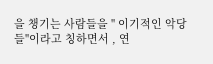을 챙기는 사람들을 " 이기적인 악당들"이라고 칭하면서 , 연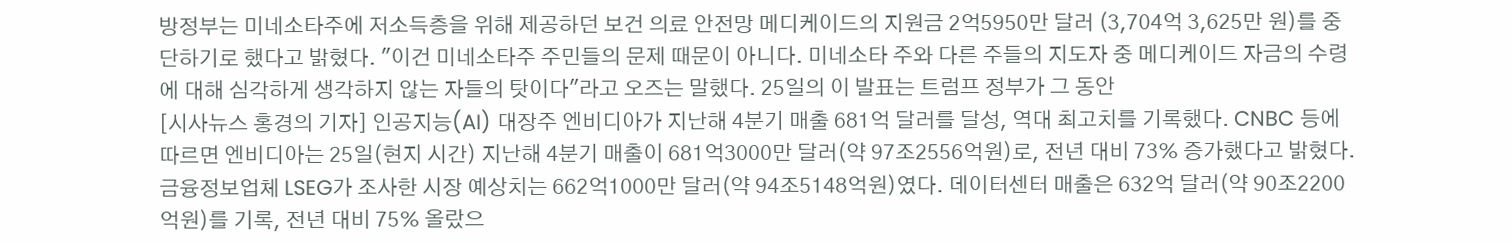방정부는 미네소타주에 저소득층을 위해 제공하던 보건 의료 안전망 메디케이드의 지원금 2억5950만 달러 (3,704억 3,625만 원)를 중단하기로 했다고 밝혔다. "이건 미네소타주 주민들의 문제 때문이 아니다. 미네소타 주와 다른 주들의 지도자 중 메디케이드 자금의 수령에 대해 심각하게 생각하지 않는 자들의 탓이다"라고 오즈는 말했다. 25일의 이 발표는 트럼프 정부가 그 동안
[시사뉴스 홍경의 기자] 인공지능(AI) 대장주 엔비디아가 지난해 4분기 매출 681억 달러를 달성, 역대 최고치를 기록했다. CNBC 등에 따르면 엔비디아는 25일(현지 시간) 지난해 4분기 매출이 681억3000만 달러(약 97조2556억원)로, 전년 대비 73% 증가했다고 밝혔다. 금융정보업체 LSEG가 조사한 시장 예상치는 662억1000만 달러(약 94조5148억원)였다. 데이터센터 매출은 632억 달러(약 90조2200억원)를 기록, 전년 대비 75% 올랐으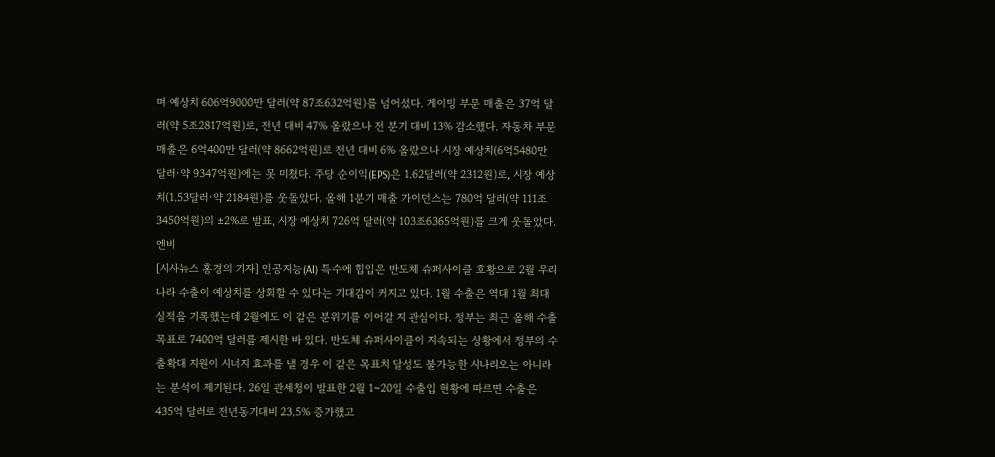며 예상치 606억9000만 달러(약 87조632억원)를 넘어섰다. 게이밍 부문 매출은 37억 달러(약 5조2817억원)로, 전년 대비 47% 올랐으나 전 분기 대비 13% 감소했다. 자동차 부문 매출은 6억400만 달러(약 8662억원)로 전년 대비 6% 올랐으나 시장 예상치(6억5480만 달러·약 9347억원)에는 못 미쳤다. 주당 순이익(EPS)은 1.62달러(약 2312원)로, 시장 예상치(1.53달러·약 2184원)를 웃돌았다. 올해 1분기 매출 가이던스는 780억 달러(약 111조3450억원)의 ±2%로 발표, 시장 예상치 726억 달러(약 103조6365억원)를 크게 웃돌았다. 엔비
[시사뉴스 홍경의 기자] 인공지능(AI) 특수에 힙입은 반도체 슈퍼사이클 호황으로 2월 우리나라 수출이 예상치를 상회할 수 있다는 기대감이 커지고 있다. 1월 수출은 역대 1월 최대실적을 기록했는데 2월에도 이 같은 분위기를 이어갈 지 관심이다. 정부는 최근 올해 수출 목표로 7400억 달러를 제시한 바 있다. 반도체 슈퍼사이클이 지속되는 상황에서 정부의 수출확대 지원이 시너지 효과를 낼 경우 이 같은 목표치 달성도 불가능한 시나리오는 아니라는 분석이 제기된다. 26일 관세청이 발표한 2월 1~20일 수출입 현황에 따르면 수출은 435억 달러로 전년동기대비 23.5% 증가했고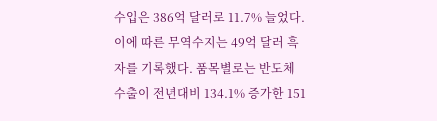수입은 386억 달러로 11.7% 늘었다. 이에 따른 무역수지는 49억 달러 흑자를 기록했다. 품목별로는 반도체 수출이 전년대비 134.1% 증가한 151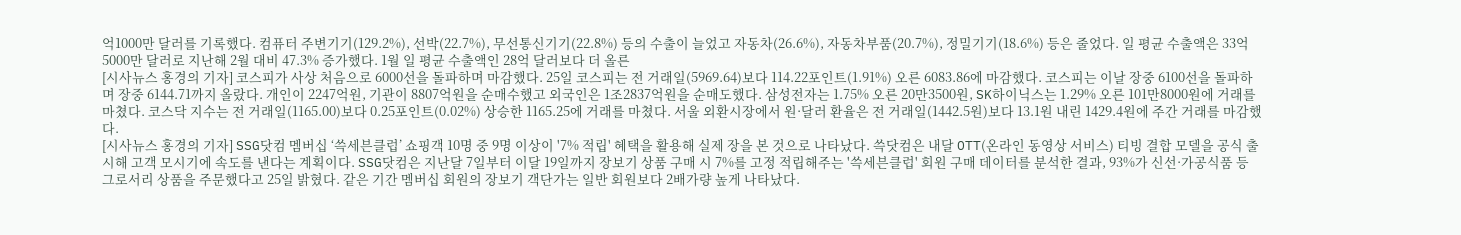억1000만 달러를 기록했다. 컴퓨터 주변기기(129.2%), 선박(22.7%), 무선통신기기(22.8%) 등의 수출이 늘었고 자동차(26.6%), 자동차부품(20.7%), 정밀기기(18.6%) 등은 줄었다. 일 평균 수출액은 33억5000만 달러로 지난해 2월 대비 47.3% 증가했다. 1월 일 평균 수출액인 28억 달러보다 더 올른
[시사뉴스 홍경의 기자] 코스피가 사상 처음으로 6000선을 돌파하며 마감했다. 25일 코스피는 전 거래일(5969.64)보다 114.22포인트(1.91%) 오른 6083.86에 마감했다. 코스피는 이날 장중 6100선을 돌파하며 장중 6144.71까지 올랐다. 개인이 2247억원, 기관이 8807억원을 순매수했고 외국인은 1조2837억원을 순매도했다. 삼성전자는 1.75% 오른 20만3500원, SK하이닉스는 1.29% 오른 101만8000원에 거래를 마쳤다. 코스닥 지수는 전 거래일(1165.00)보다 0.25포인트(0.02%) 상승한 1165.25에 거래를 마쳤다. 서울 외환시장에서 원·달러 환율은 전 거래일(1442.5원)보다 13.1원 내린 1429.4원에 주간 거래를 마감했다.
[시사뉴스 홍경의 기자] SSG닷컴 멤버십 ‘쓱세븐클럽’ 쇼핑객 10명 중 9명 이상이 '7% 적립' 혜택을 활용해 실제 장을 본 것으로 나타났다. 쓱닷컴은 내달 OTT(온라인 동영상 서비스) 티빙 결합 모델을 공식 출시해 고객 모시기에 속도를 낸다는 계획이다. SSG닷컴은 지난달 7일부터 이달 19일까지 장보기 상품 구매 시 7%를 고정 적립해주는 '쓱세븐클럽' 회원 구매 데이터를 분석한 결과, 93%가 신선·가공식품 등 그로서리 상품을 주문했다고 25일 밝혔다. 같은 기간 멤버십 회원의 장보기 객단가는 일반 회원보다 2배가량 높게 나타났다.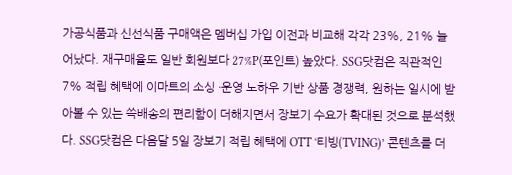가공식품과 신선식품 구매액은 멤버십 가입 이전과 비교해 각각 23%, 21% 늘어났다. 재구매율도 일반 회원보다 27%P(포인트) 높았다. SSG닷컴은 직관적인 7% 적립 혜택에 이마트의 소싱 ·운영 노하우 기반 상품 경쟁력, 원하는 일시에 받아볼 수 있는 쓱배송의 편리함이 더해지면서 장보기 수요가 확대된 것으로 분석했다. SSG닷컴은 다음달 5일 장보기 적립 혜택에 OTT ‘티빙(TVING)’ 콘텐츠를 더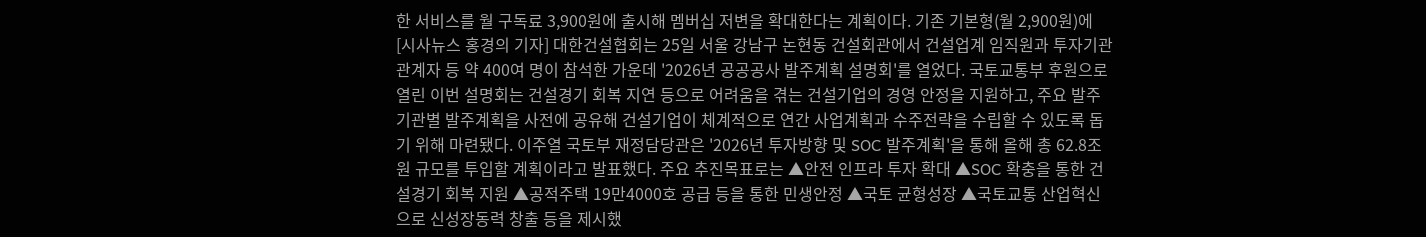한 서비스를 월 구독료 3,900원에 출시해 멤버십 저변을 확대한다는 계획이다. 기존 기본형(월 2,900원)에
[시사뉴스 홍경의 기자] 대한건설협회는 25일 서울 강남구 논현동 건설회관에서 건설업계 임직원과 투자기관 관계자 등 약 400여 명이 참석한 가운데 '2026년 공공공사 발주계획 설명회'를 열었다. 국토교통부 후원으로 열린 이번 설명회는 건설경기 회복 지연 등으로 어려움을 겪는 건설기업의 경영 안정을 지원하고, 주요 발주기관별 발주계획을 사전에 공유해 건설기업이 체계적으로 연간 사업계획과 수주전략을 수립할 수 있도록 돕기 위해 마련됐다. 이주열 국토부 재정담당관은 '2026년 투자방향 및 SOC 발주계획'을 통해 올해 총 62.8조원 규모를 투입할 계획이라고 발표했다. 주요 추진목표로는 ▲안전 인프라 투자 확대 ▲SOC 확충을 통한 건설경기 회복 지원 ▲공적주택 19만4000호 공급 등을 통한 민생안정 ▲국토 균형성장 ▲국토교통 산업혁신으로 신성장동력 창출 등을 제시했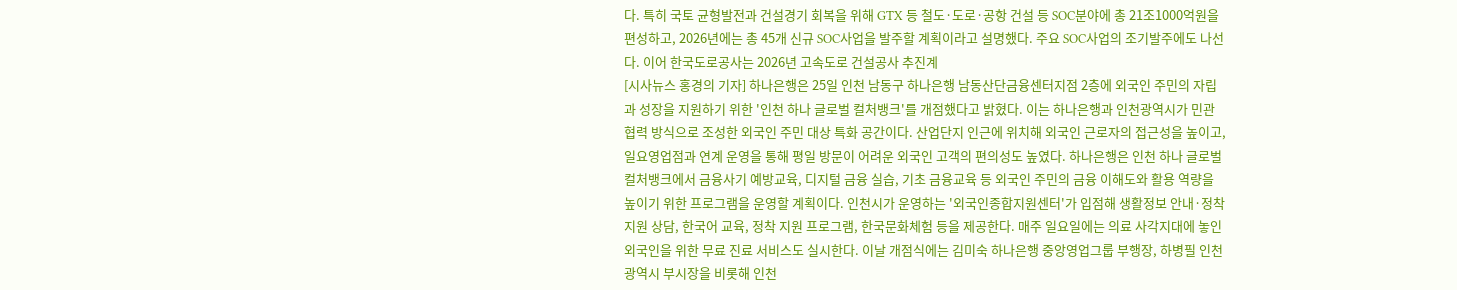다. 특히 국토 균형발전과 건설경기 회복을 위해 GTX 등 철도·도로·공항 건설 등 SOC분야에 총 21조1000억원을 편성하고, 2026년에는 총 45개 신규 SOC사업을 발주할 계획이라고 설명했다. 주요 SOC사업의 조기발주에도 나선다. 이어 한국도로공사는 2026년 고속도로 건설공사 추진계
[시사뉴스 홍경의 기자] 하나은행은 25일 인천 남동구 하나은행 남동산단금융센터지점 2층에 외국인 주민의 자립과 성장을 지원하기 위한 '인천 하나 글로벌 컬처뱅크'를 개점했다고 밝혔다. 이는 하나은행과 인천광역시가 민관 협력 방식으로 조성한 외국인 주민 대상 특화 공간이다. 산업단지 인근에 위치해 외국인 근로자의 접근성을 높이고, 일요영업점과 연계 운영을 통해 평일 방문이 어려운 외국인 고객의 편의성도 높였다. 하나은행은 인천 하나 글로벌 컬처뱅크에서 금융사기 예방교육, 디지털 금융 실습, 기초 금융교육 등 외국인 주민의 금융 이해도와 활용 역량을 높이기 위한 프로그램을 운영할 계획이다. 인천시가 운영하는 '외국인종합지원센터'가 입점해 생활정보 안내·정착 지원 상담, 한국어 교육, 정착 지원 프로그램, 한국문화체험 등을 제공한다. 매주 일요일에는 의료 사각지대에 놓인 외국인을 위한 무료 진료 서비스도 실시한다. 이날 개점식에는 김미숙 하나은행 중앙영업그룹 부행장, 하병필 인천광역시 부시장을 비롯해 인천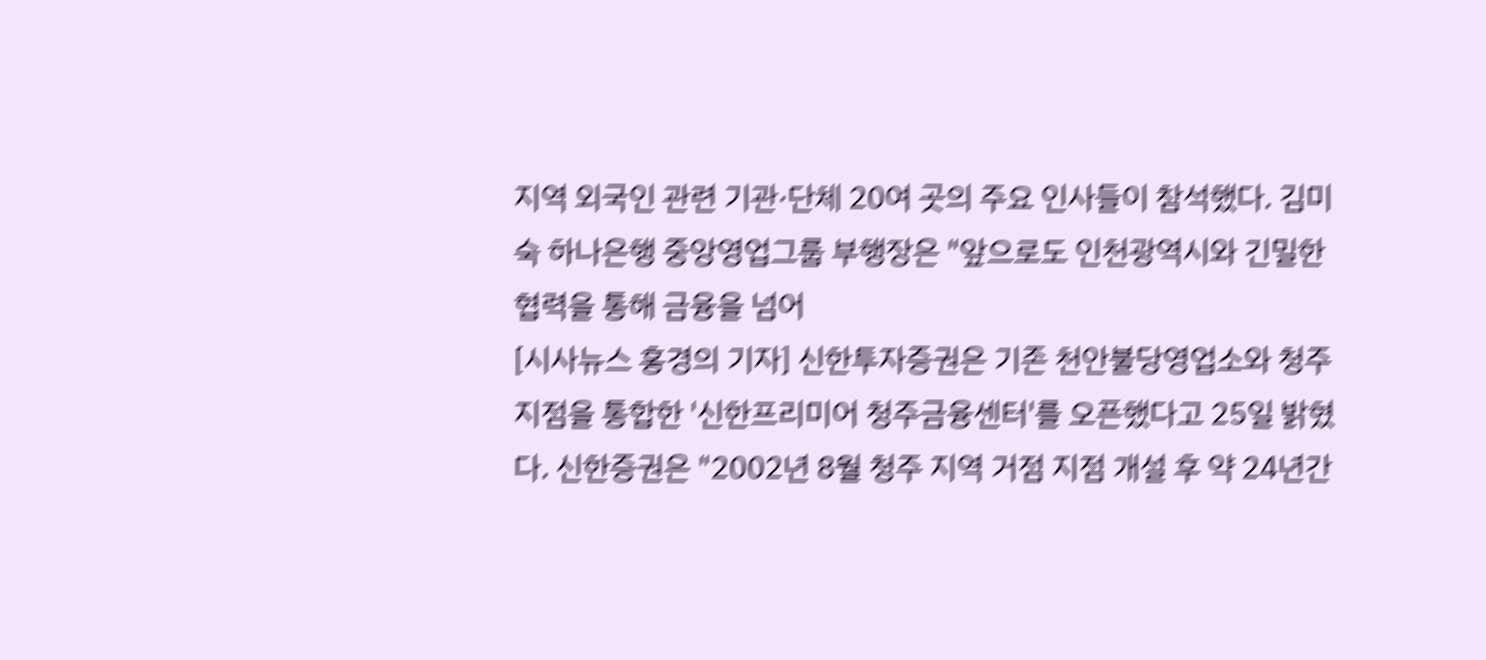지역 외국인 관련 기관·단체 20여 곳의 주요 인사들이 참석했다. 김미숙 하나은행 중앙영업그룹 부행장은 "앞으로도 인천광역시와 긴밀한 협력을 통해 금융을 넘어
[시사뉴스 홍경의 기자] 신한투자증권은 기존 천안불당영업소와 청주지점을 통합한 '신한프리미어 청주금융센터'를 오픈했다고 25일 밝혔다. 신한증권은 "2002년 8월 청주 지역 거점 지점 개설 후 약 24년간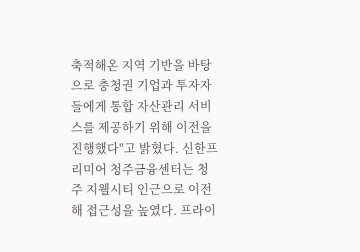축적해온 지역 기반을 바탕으로 충청권 기업과 투자자들에게 통합 자산관리 서비스를 제공하기 위해 이전을 진행했다"고 밝혔다. 신한프리미어 청주금융센터는 청주 지웰시티 인근으로 이전해 접근성을 높였다. 프라이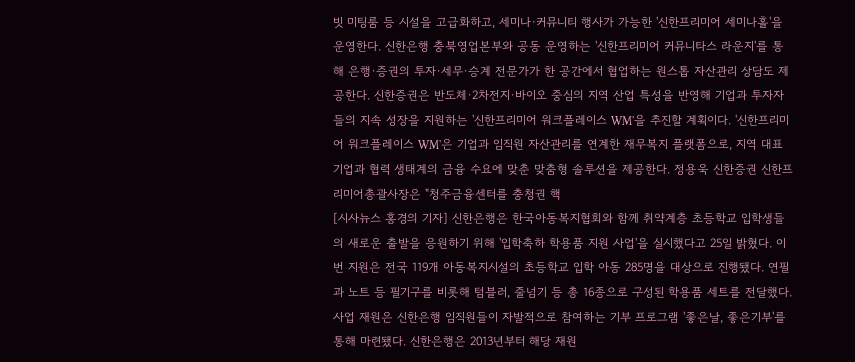빗 미팅룸 등 시설을 고급화하고, 세미나·커뮤니티 행사가 가능한 '신한프리미어 세미나홀'을 운영한다. 신한은행 충북영업본부와 공동 운영하는 '신한프리미어 커뮤니타스 라운지'를 통해 은행·증권의 투자·세무·승계 전문가가 한 공간에서 협업하는 원스톱 자산관리 상담도 제공한다. 신한증권은 반도체·2차전지·바이오 중심의 지역 산업 특성을 반영해 기업과 투자자들의 지속 성장을 지원하는 '신한프리미어 워크플레이스 WM'을 추진할 계획이다. '신한프리미어 워크플레이스 WM'은 기업과 임직원 자산관리를 연계한 재무복지 플랫폼으로, 지역 대표 기업과 협력 생태계의 금융 수요에 맞춘 맞춤형 솔루션을 제공한다. 정용욱 신한증권 신한프리미어총괄사장은 "청주금융센터를 충청권 핵
[시사뉴스 홍경의 기자] 신한은행은 한국아동복지협회와 함께 취약계층 초등학교 입학생들의 새로운 출발을 응원하기 위해 '입학축하 학용품 지원 사업'을 실시했다고 25일 밝혔다. 이번 지원은 전국 119개 아동복지시설의 초등학교 입학 아동 285명을 대상으로 진행됐다. 연필과 노트 등 필기구를 비롯해 텀블러, 줄넘기 등 총 16종으로 구성된 학용품 세트를 전달했다. 사업 재원은 신한은행 임직원들이 자발적으로 참여하는 기부 프로그램 '좋은날, 좋은기부'를 통해 마련됐다. 신한은행은 2013년부터 해당 재원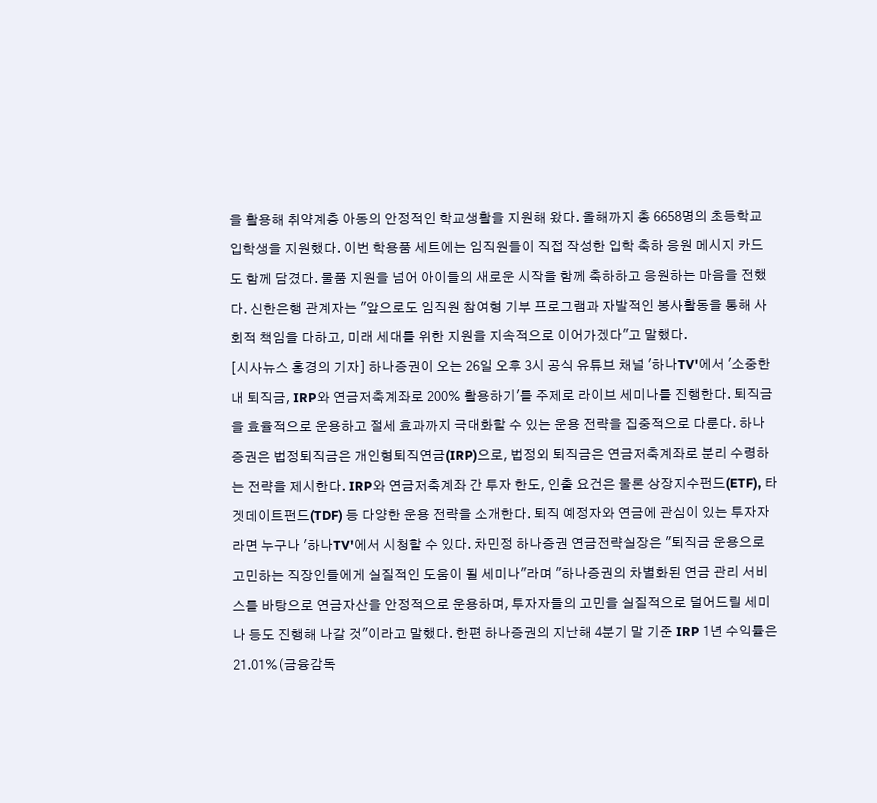을 활용해 취약계층 아동의 안정적인 학교생활을 지원해 왔다. 올해까지 총 6658명의 초등학교 입학생을 지원했다. 이번 학용품 세트에는 임직원들이 직접 작성한 입학 축하 응원 메시지 카드도 함께 담겼다. 물품 지원을 넘어 아이들의 새로운 시작을 함께 축하하고 응원하는 마음을 전했다. 신한은행 관계자는 "앞으로도 임직원 참여형 기부 프로그램과 자발적인 봉사활동을 통해 사회적 책임을 다하고, 미래 세대를 위한 지원을 지속적으로 이어가겠다"고 말했다.
[시사뉴스 홍경의 기자] 하나증권이 오는 26일 오후 3시 공식 유튜브 채널 '하나TV'에서 '소중한 내 퇴직금, IRP와 연금저축계좌로 200% 활용하기'를 주제로 라이브 세미나를 진행한다. 퇴직금을 효율적으로 운용하고 절세 효과까지 극대화할 수 있는 운용 전략을 집중적으로 다룬다. 하나증권은 법정퇴직금은 개인형퇴직연금(IRP)으로, 법정외 퇴직금은 연금저축계좌로 분리 수령하는 전략을 제시한다. IRP와 연금저축계좌 간 투자 한도, 인출 요건은 물론 상장지수펀드(ETF), 타겟데이트펀드(TDF) 등 다양한 운용 전략을 소개한다. 퇴직 예정자와 연금에 관심이 있는 투자자라면 누구나 '하나TV'에서 시청할 수 있다. 차민정 하나증권 연금전략실장은 "퇴직금 운용으로 고민하는 직장인들에게 실질적인 도움이 될 세미나"라며 "하나증권의 차별화된 연금 관리 서비스를 바탕으로 연금자산을 안정적으로 운용하며, 투자자들의 고민을 실질적으로 덜어드릴 세미나 등도 진행해 나갈 것"이라고 말했다. 한편 하나증권의 지난해 4분기 말 기준 IRP 1년 수익률은 21.01%(금융감독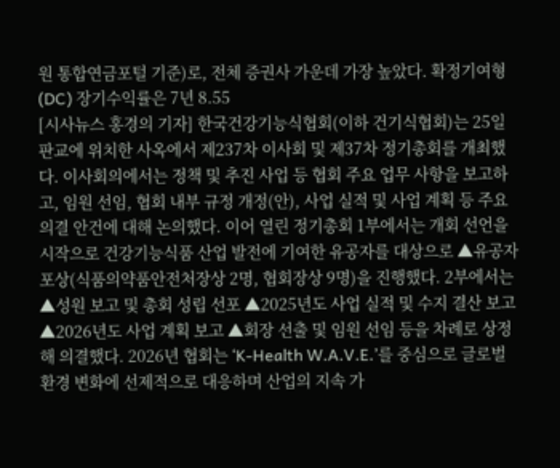원 통합연금포털 기준)로, 전체 증권사 가운데 가장 높았다. 확정기여형(DC) 장기수익률은 7년 8.55
[시사뉴스 홍경의 기자] 한국건강기능식협회(이하 건기식협회)는 25일 판교에 위치한 사옥에서 제237차 이사회 및 제37차 정기총회를 개최했다. 이사회의에서는 정책 및 추진 사업 등 협회 주요 업무 사항을 보고하고, 임원 선임, 협회 내부 규정 개정(안), 사업 실적 및 사업 계획 등 주요 의결 안건에 대해 논의했다. 이어 열린 정기총회 1부에서는 개회 선언을 시작으로 건강기능식품 산업 발전에 기여한 유공자를 대상으로 ▲유공자 포상(식품의약품안전처장상 2명, 협회장상 9명)을 진행했다. 2부에서는 ▲성원 보고 및 총회 성립 선포 ▲2025년도 사업 실적 및 수지 결산 보고 ▲2026년도 사업 계획 보고 ▲회장 선출 및 임원 선임 등을 차례로 상정해 의결했다. 2026년 협회는 ‘K-Health W.A.V.E.’를 중심으로 글로벌 환경 변화에 선제적으로 대응하며 산업의 지속 가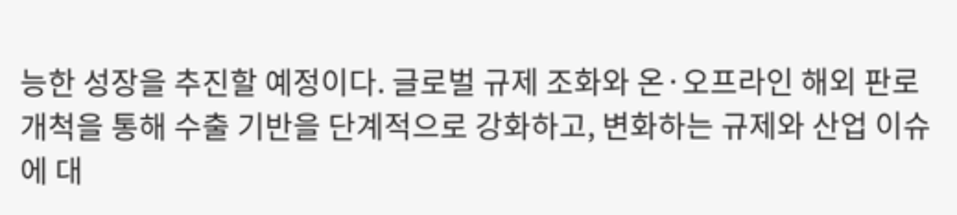능한 성장을 추진할 예정이다. 글로벌 규제 조화와 온·오프라인 해외 판로 개척을 통해 수출 기반을 단계적으로 강화하고, 변화하는 규제와 산업 이슈에 대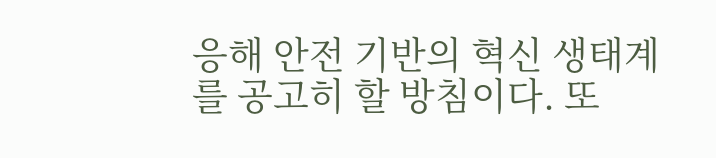응해 안전 기반의 혁신 생태계를 공고히 할 방침이다. 또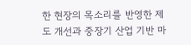한 현장의 목소리를 반영한 제도 개선과 중장기 산업 기반 마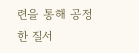련을 통해 공정한 질서